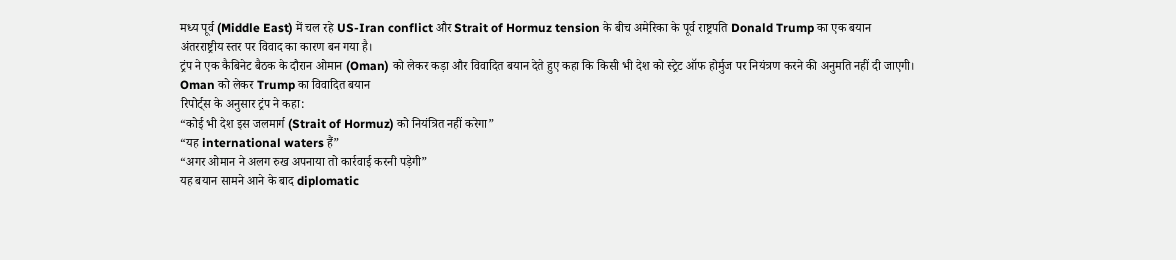मध्य पूर्व (Middle East) में चल रहे US-Iran conflict और Strait of Hormuz tension के बीच अमेरिका के पूर्व राष्ट्रपति Donald Trump का एक बयान अंतरराष्ट्रीय स्तर पर विवाद का कारण बन गया है।
ट्रंप ने एक कैबिनेट बैठक के दौरान ओमान (Oman) को लेकर कड़ा और विवादित बयान देते हुए कहा कि किसी भी देश को स्ट्रेट ऑफ होर्मुज पर नियंत्रण करने की अनुमति नहीं दी जाएगी।
Oman को लेकर Trump का विवादित बयान
रिपोर्ट्स के अनुसार ट्रंप ने कहा:
“कोई भी देश इस जलमार्ग (Strait of Hormuz) को नियंत्रित नहीं करेगा”
“यह international waters हैं”
“अगर ओमान ने अलग रुख अपनाया तो कार्रवाई करनी पड़ेगी”
यह बयान सामने आने के बाद diplomatic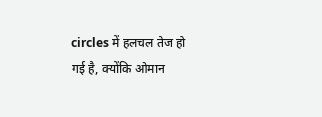circles में हलचल तेज हो गई है, क्योंकि ओमान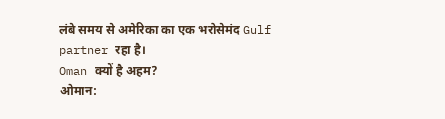लंबे समय से अमेरिका का एक भरोसेमंद Gulf partner रहा है।
Oman क्यों है अहम?
ओमान: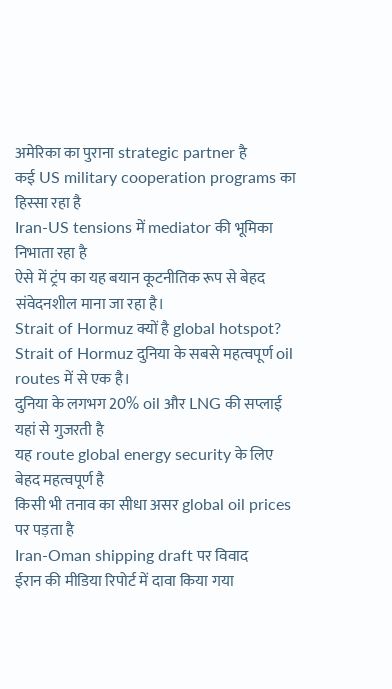अमेरिका का पुराना strategic partner है
कई US military cooperation programs का हिस्सा रहा है
Iran-US tensions में mediator की भूमिका निभाता रहा है
ऐसे में ट्रंप का यह बयान कूटनीतिक रूप से बेहद संवेदनशील माना जा रहा है।
Strait of Hormuz क्यों है global hotspot?
Strait of Hormuz दुनिया के सबसे महत्वपूर्ण oil routes में से एक है।
दुनिया के लगभग 20% oil और LNG की सप्लाई यहां से गुजरती है
यह route global energy security के लिए बेहद महत्वपूर्ण है
किसी भी तनाव का सीधा असर global oil prices पर पड़ता है
Iran-Oman shipping draft पर विवाद
ईरान की मीडिया रिपोर्ट में दावा किया गया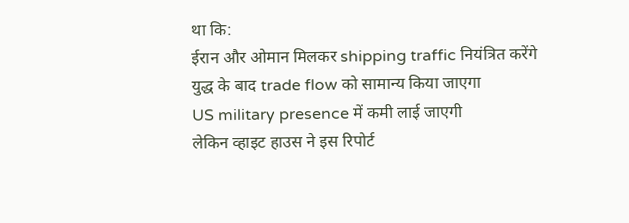था कि:
ईरान और ओमान मिलकर shipping traffic नियंत्रित करेंगे
युद्ध के बाद trade flow को सामान्य किया जाएगा
US military presence में कमी लाई जाएगी
लेकिन व्हाइट हाउस ने इस रिपोर्ट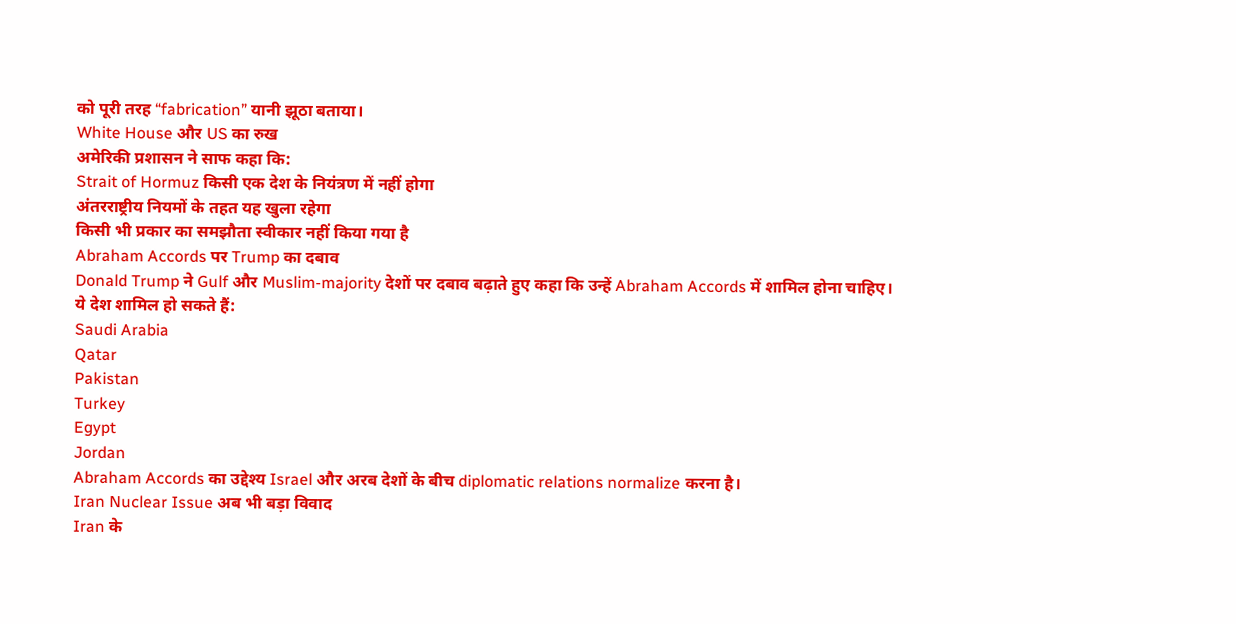को पूरी तरह “fabrication” यानी झूठा बताया।
White House और US का रुख
अमेरिकी प्रशासन ने साफ कहा कि:
Strait of Hormuz किसी एक देश के नियंत्रण में नहीं होगा
अंतरराष्ट्रीय नियमों के तहत यह खुला रहेगा
किसी भी प्रकार का समझौता स्वीकार नहीं किया गया है
Abraham Accords पर Trump का दबाव
Donald Trump ने Gulf और Muslim-majority देशों पर दबाव बढ़ाते हुए कहा कि उन्हें Abraham Accords में शामिल होना चाहिए।
ये देश शामिल हो सकते हैं:
Saudi Arabia
Qatar
Pakistan
Turkey
Egypt
Jordan
Abraham Accords का उद्देश्य Israel और अरब देशों के बीच diplomatic relations normalize करना है।
Iran Nuclear Issue अब भी बड़ा विवाद
Iran के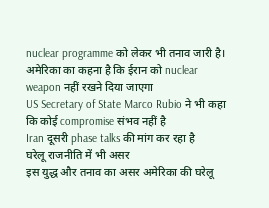nuclear programme को लेकर भी तनाव जारी है।
अमेरिका का कहना है कि ईरान को nuclear weapon नहीं रखने दिया जाएगा
US Secretary of State Marco Rubio ने भी कहा कि कोई compromise संभव नहीं है
Iran दूसरी phase talks की मांग कर रहा है
घरेलू राजनीति में भी असर
इस युद्ध और तनाव का असर अमेरिका की घरेलू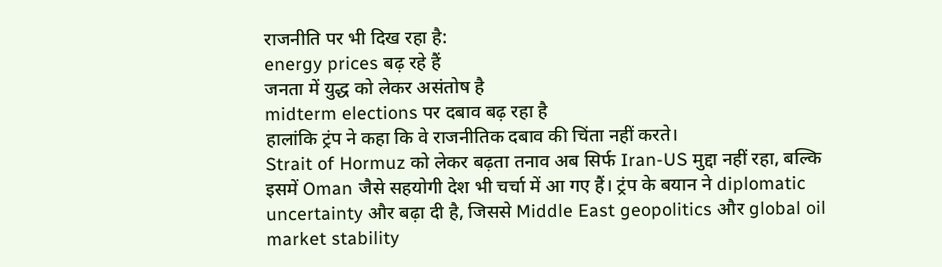राजनीति पर भी दिख रहा है:
energy prices बढ़ रहे हैं
जनता में युद्ध को लेकर असंतोष है
midterm elections पर दबाव बढ़ रहा है
हालांकि ट्रंप ने कहा कि वे राजनीतिक दबाव की चिंता नहीं करते।
Strait of Hormuz को लेकर बढ़ता तनाव अब सिर्फ Iran-US मुद्दा नहीं रहा, बल्कि इसमें Oman जैसे सहयोगी देश भी चर्चा में आ गए हैं। ट्रंप के बयान ने diplomatic uncertainty और बढ़ा दी है, जिससे Middle East geopolitics और global oil market stability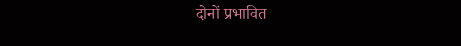दोनों प्रभावित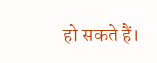हो सकते हैं।